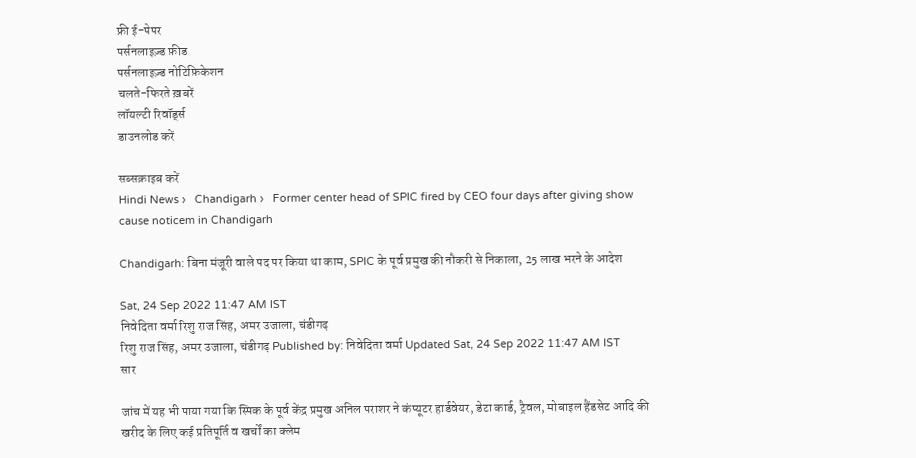फ्री ई-पेपर
पर्सनलाइज़्ड फ़ीड
पर्सनलाइज़्ड नोटिफ़िकेशन
चलते-फिरते ख़बरें
लॉयल्टी रिवॉर्ड्स
डाउनलोड करें

सब्सक्राइब करें
Hindi News ›   Chandigarh ›   Former center head of SPIC fired by CEO four days after giving show cause noticem in Chandigarh

Chandigarh: बिना मंजूरी वाले पद पर किया था काम, SPIC के पूर्व प्रमुख की नौकरी से निकाला, 25 लाख भरने के आदेश

Sat, 24 Sep 2022 11:47 AM IST
निवेदिता वर्मा रिशु राज सिंह, अमर उजाला, चंडीगढ़
रिशु राज सिंह, अमर उजाला, चंडीगढ़ Published by: निवेदिता वर्मा Updated Sat, 24 Sep 2022 11:47 AM IST
सार

जांच में यह भी पाया गया कि स्पिक के पूर्व केंद्र प्रमुख अनिल पराशर ने कंप्यूटर हार्डवेयर, डेटा कार्ड, ट्रैवल, मोबाइल हैंडसेट आदि की खरीद के लिए कई प्रतिपूर्ति व खर्चों का क्लेम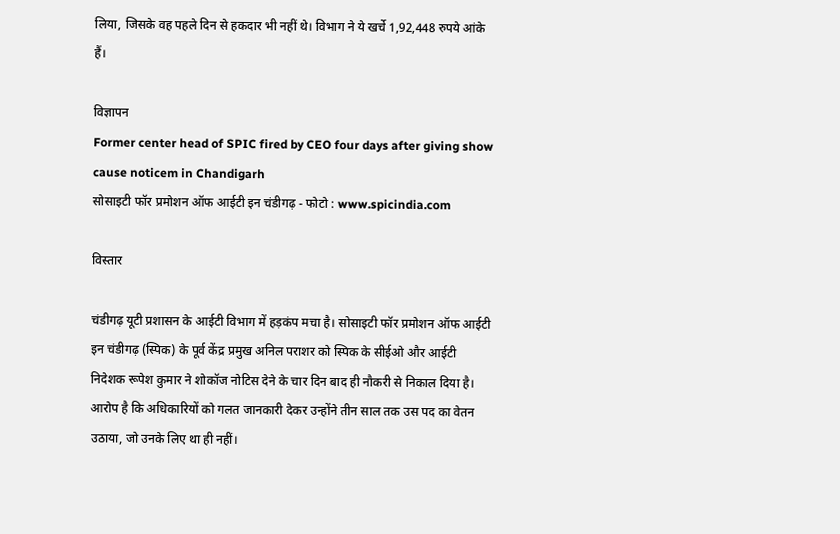लिया, जिसके वह पहले दिन से हकदार भी नहीं थे। विभाग ने ये खर्चे 1,92,448 रुपये आंके हैं।

विज्ञापन
Former center head of SPIC fired by CEO four days after giving show cause noticem in Chandigarh
सोसाइटी फॉर प्रमोशन ऑफ आईटी इन चंडीगढ़ - फोटो : www.spicindia.com

विस्तार

चंडीगढ़ यूटी प्रशासन के आईटी विभाग में हड़कंप मचा है। सोसाइटी फॉर प्रमोशन ऑफ आईटी इन चंडीगढ़ (स्पिक) के पूर्व केंद्र प्रमुख अनिल पराशर को स्पिक के सीईओ और आईटी निदेशक रूपेश कुमार ने शोकॉज नोटिस देने के चार दिन बाद ही नौकरी से निकाल दिया है। आरोप है कि अधिकारियों को गलत जानकारी देकर उन्होंने तीन साल तक उस पद का वेतन उठाया, जो उनके लिए था ही नहीं।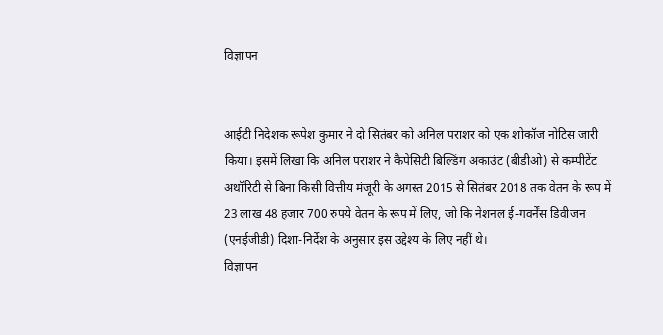विज्ञापन


आईटी निदेशक रूपेश कुमार ने दो सितंबर को अनिल पराशर को एक शोकॉज नोटिस जारी किया। इसमें लिखा कि अनिल पराशर ने कैपेसिटी बिल्डिंग अकाउंट (बीडीओ) से कम्पीटेंट अथॉरिटी से बिना किसी वित्तीय मंजूरी के अगस्त 2015 से सितंबर 2018 तक वेतन के रूप में 23 लाख 48 हजार 700 रुपये वेतन के रूप में लिए, जो कि नेशनल ई-गवर्नेंस डिवीजन (एनईजीडी) दिशा-निर्देश के अनुसार इस उद्देश्य के लिए नहीं थे।
विज्ञापन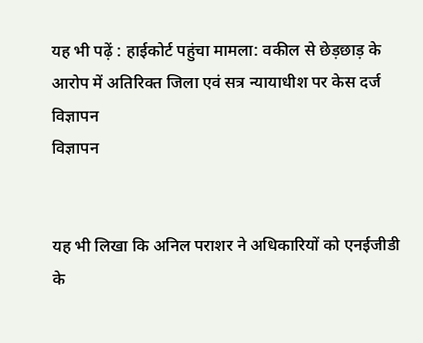यह भी पढ़ें : हाईकोर्ट पहुंचा मामला: वकील से छेड़छाड़ के आरोप में अतिरिक्त जिला एवं सत्र न्यायाधीश पर केस दर्ज
विज्ञापन
विज्ञापन


यह भी लिखा कि अनिल पराशर ने अधिकारियों को एनईजीडी के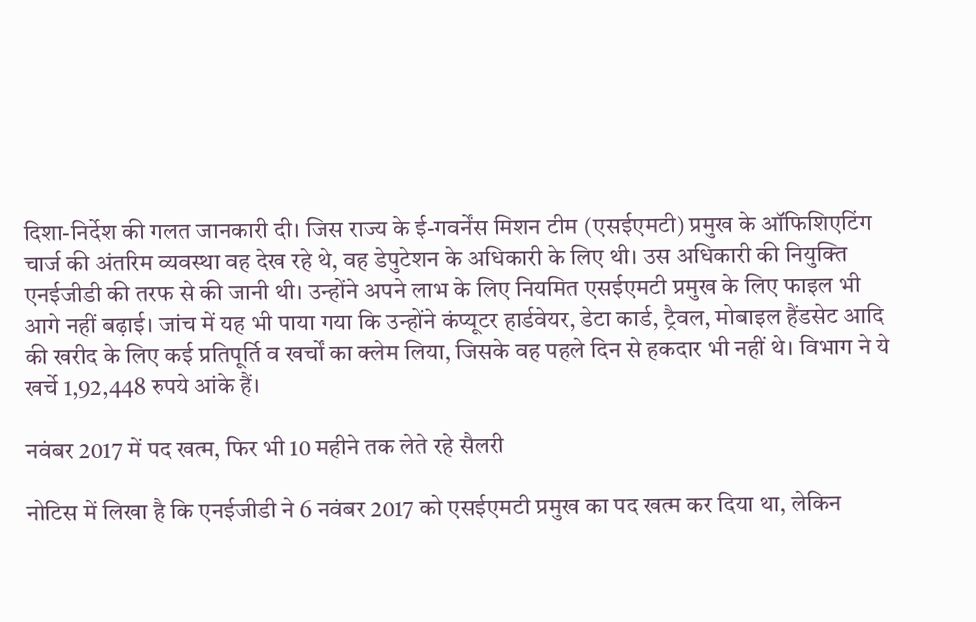दिशा-निर्देश की गलत जानकारी दी। जिस राज्य के ई-गवर्नेंस मिशन टीम (एसईएमटी) प्रमुख के ऑफिशिएटिंग चार्ज की अंतरिम व्यवस्था वह देख रहे थे, वह डेपुटेशन के अधिकारी के लिए थी। उस अधिकारी की नियुक्ति एनईजीडी की तरफ से की जानी थी। उन्होंने अपने लाभ के लिए नियमित एसईएमटी प्रमुख के लिए फाइल भी आगे नहीं बढ़ाई। जांच में यह भी पाया गया कि उन्होंने कंप्यूटर हार्डवेयर, डेटा कार्ड, ट्रैवल, मोबाइल हैंडसेट आदि की खरीद के लिए कई प्रतिपूर्ति व खर्चों का क्लेम लिया, जिसके वह पहले दिन से हकदार भी नहीं थे। विभाग ने ये खर्चे 1,92,448 रुपये आंके हैं।

नवंबर 2017 में पद खत्म, फिर भी 10 महीने तक लेते रहे सैलरी

नोटिस में लिखा है कि एनईजीडी ने 6 नवंबर 2017 को एसईएमटी प्रमुख का पद खत्म कर दिया था, लेकिन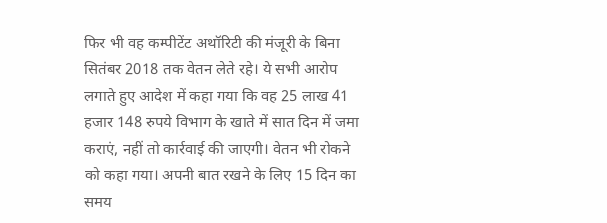फिर भी वह कम्पीटेंट अथॉरिटी की मंजूरी के बिना सितंबर 2018 तक वेतन लेते रहे। ये सभी आरोप लगाते हुए आदेश में कहा गया कि वह 25 लाख 41 हजार 148 रुपये विभाग के खाते में सात दिन में जमा कराएं, नहीं तो कार्रवाई की जाएगी। वेतन भी रोकने को कहा गया। अपनी बात रखने के लिए 15 दिन का समय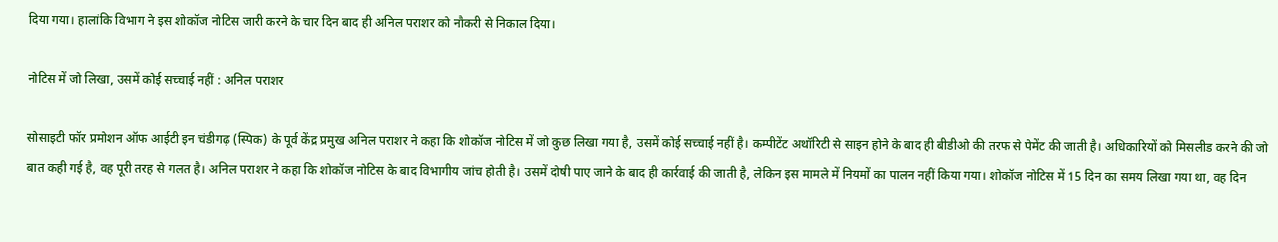दिया गया। हालांकि विभाग ने इस शोकॉज नोटिस जारी करने के चार दिन बाद ही अनिल पराशर को नौकरी से निकाल दिया।

नोटिस में जो लिखा, उसमें कोई सच्चाई नहीं : अनिल पराशर

सोसाइटी फॉर प्रमोशन ऑफ आईटी इन चंडीगढ़ (स्पिक) के पूर्व केंद्र प्रमुख अनिल पराशर ने कहा कि शोकॉज नोटिस में जो कुछ लिखा गया है, उसमें कोई सच्चाई नहीं है। कम्पीटेंट अथॉरिटी से साइन होने के बाद ही बीडीओ की तरफ से पेमेंट की जाती है। अधिकारियों को मिसलीड करने की जो बात कही गई है, वह पूरी तरह से गलत है। अनिल पराशर ने कहा कि शोकॉज नोटिस के बाद विभागीय जांच होती है। उसमें दोषी पाए जाने के बाद ही कार्रवाई की जाती है, लेकिन इस मामले में नियमों का पालन नहीं किया गया। शोकॉज नोटिस में 15 दिन का समय लिखा गया था, वह दिन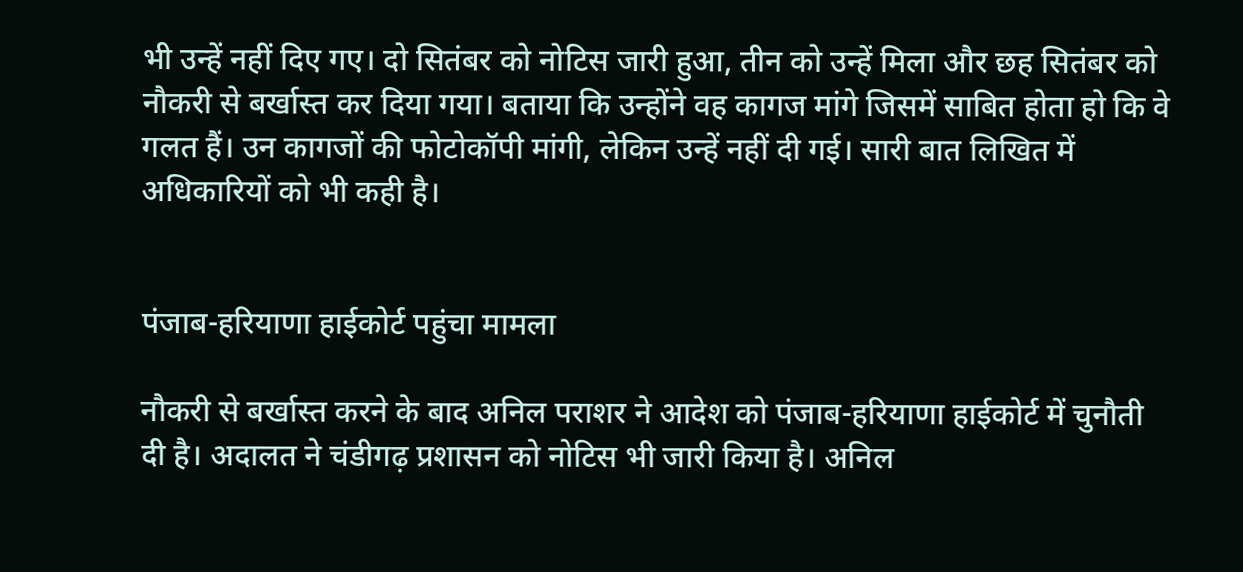भी उन्हें नहीं दिए गए। दो सितंबर को नोटिस जारी हुआ, तीन को उन्हें मिला और छह सितंबर को नौकरी से बर्खास्त कर दिया गया। बताया कि उन्होंने वह कागज मांगे जिसमें साबित होता हो कि वे गलत हैं। उन कागजों की फोटोकॉपी मांगी, लेकिन उन्हें नहीं दी गई। सारी बात लिखित में अधिकारियों को भी कही है।


पंजाब-हरियाणा हाईकोर्ट पहुंचा मामला

नौकरी से बर्खास्त करने के बाद अनिल पराशर ने आदेश को पंजाब-हरियाणा हाईकोर्ट में चुनौती दी है। अदालत ने चंडीगढ़ प्रशासन को नोटिस भी जारी किया है। अनिल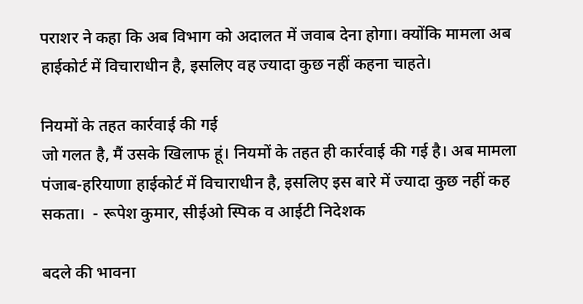पराशर ने कहा कि अब विभाग को अदालत में जवाब देना होगा। क्योंकि मामला अब हाईकोर्ट में विचाराधीन है, इसलिए वह ज्यादा कुछ नहीं कहना चाहते।

नियमों के तहत कार्रवाई की गई
जो गलत है, मैं उसके खिलाफ हूं। नियमों के तहत ही कार्रवाई की गई है। अब मामला पंजाब-हरियाणा हाईकोर्ट में विचाराधीन है, इसलिए इस बारे में ज्यादा कुछ नहीं कह सकता।  - रूपेश कुमार, सीईओ स्पिक व आईटी निदेशक

बदले की भावना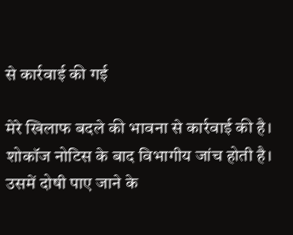से कार्रवाई की गई

मेरे खिलाफ बदले की भावना से कार्रवाई की है। शोकॉज नोटिस के बाद विभागीय जांच होती है। उसमें दोषी पाए जाने के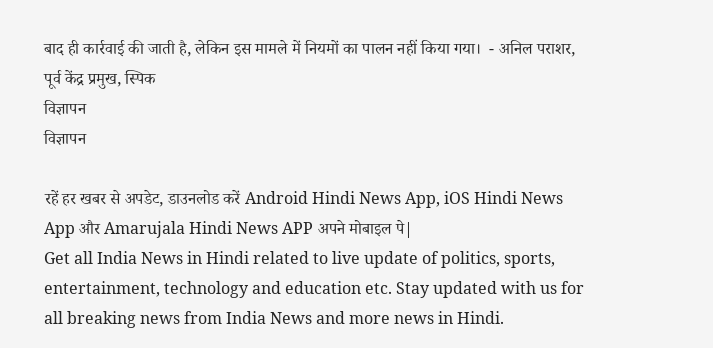बाद ही कार्रवाई की जाती है, लेकिन इस मामले में नियमों का पालन नहीं किया गया।  - अनिल पराशर, पूर्व केंद्र प्रमुख, स्पिक
विज्ञापन
विज्ञापन

रहें हर खबर से अपडेट, डाउनलोड करें Android Hindi News App, iOS Hindi News App और Amarujala Hindi News APP अपने मोबाइल पे|
Get all India News in Hindi related to live update of politics, sports, entertainment, technology and education etc. Stay updated with us for all breaking news from India News and more news in Hindi.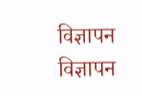विज्ञापन
विज्ञापन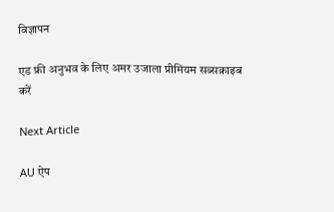विज्ञापन

एड फ्री अनुभव के लिए अमर उजाला प्रीमियम सब्सक्राइब करें

Next Article

AU ऐप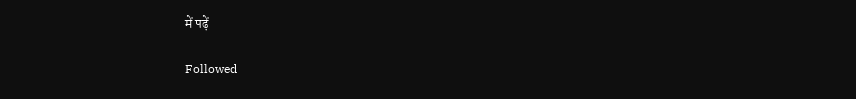में पढ़ें

Followed